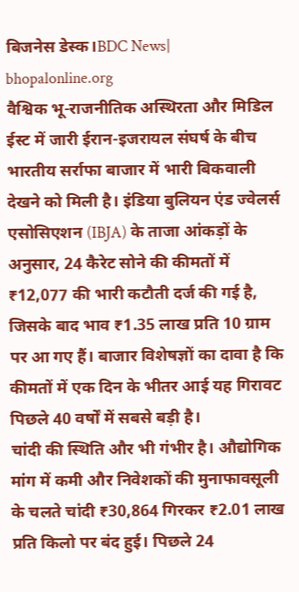बिजनेस डेस्क।BDC News| bhopalonline.org
वैश्विक भू-राजनीतिक अस्थिरता और मिडिल ईस्ट में जारी ईरान-इजरायल संघर्ष के बीच भारतीय सर्राफा बाजार में भारी बिकवाली देखने को मिली है। इंडिया बुलियन एंड ज्वेलर्स एसोसिएशन (IBJA) के ताजा आंकड़ों के अनुसार, 24 कैरेट सोने की कीमतों में ₹12,077 की भारी कटौती दर्ज की गई है, जिसके बाद भाव ₹1.35 लाख प्रति 10 ग्राम पर आ गए हैं। बाजार विशेषज्ञों का दावा है कि कीमतों में एक दिन के भीतर आई यह गिरावट पिछले 40 वर्षों में सबसे बड़ी है।
चांदी की स्थिति और भी गंभीर है। औद्योगिक मांग में कमी और निवेशकों की मुनाफावसूली के चलते चांदी ₹30,864 गिरकर ₹2.01 लाख प्रति किलो पर बंद हुई। पिछले 24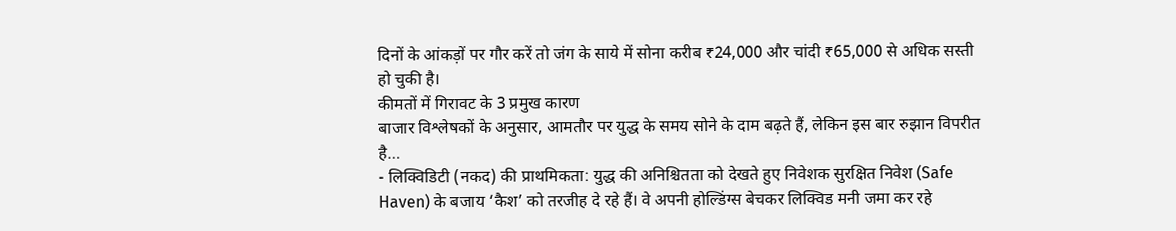दिनों के आंकड़ों पर गौर करें तो जंग के साये में सोना करीब ₹24,000 और चांदी ₹65,000 से अधिक सस्ती हो चुकी है।
कीमतों में गिरावट के 3 प्रमुख कारण
बाजार विश्लेषकों के अनुसार, आमतौर पर युद्ध के समय सोने के दाम बढ़ते हैं, लेकिन इस बार रुझान विपरीत है…
- लिक्विडिटी (नकद) की प्राथमिकता: युद्ध की अनिश्चितता को देखते हुए निवेशक सुरक्षित निवेश (Safe Haven) के बजाय ‘कैश’ को तरजीह दे रहे हैं। वे अपनी होल्डिंग्स बेचकर लिक्विड मनी जमा कर रहे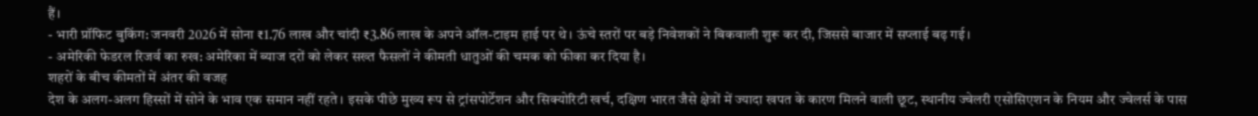हैं।
- भारी प्रॉफिट बुकिंग: जनवरी 2026 में सोना ₹1.76 लाख और चांदी ₹3.86 लाख के अपने ऑल-टाइम हाई पर थे। ऊंचे स्तरों पर बड़े निवेशकों ने बिकवाली शुरू कर दी, जिससे बाजार में सप्लाई बढ़ गई।
- अमेरिकी फेडरल रिजर्व का रुख: अमेरिका में ब्याज दरों को लेकर सख्त फैसलों ने कीमती धातुओं की चमक को फीका कर दिया है।
शहरों के बीच कीमतों में अंतर की वजह
देश के अलग-अलग हिस्सों में सोने के भाव एक समान नहीं रहते। इसके पीछे मुख्य रूप से ट्रांसपोर्टेशन और सिक्योरिटी खर्च, दक्षिण भारत जैसे क्षेत्रों में ज्यादा खपत के कारण मिलने वाली छूट, स्थानीय ज्वेलरी एसोसिएशन के नियम और ज्वेलर्स के पास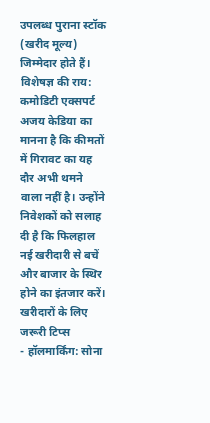उपलब्ध पुराना स्टॉक (खरीद मूल्य) जिम्मेदार होते हैं।
विशेषज्ञ की राय: कमोडिटी एक्सपर्ट अजय केडिया का मानना है कि कीमतों में गिरावट का यह दौर अभी थमने वाला नहीं है। उन्होंने निवेशकों को सलाह दी है कि फिलहाल नई खरीदारी से बचें और बाजार के स्थिर होने का इंतजार करें।
खरीदारों के लिए जरूरी टिप्स
- हॉलमार्किंग: सोना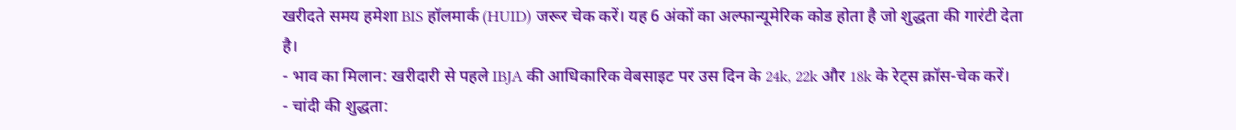खरीदते समय हमेशा BIS हॉलमार्क (HUID) जरूर चेक करें। यह 6 अंकों का अल्फान्यूमेरिक कोड होता है जो शुद्धता की गारंटी देता है।
- भाव का मिलान: खरीदारी से पहले IBJA की आधिकारिक वेबसाइट पर उस दिन के 24k, 22k और 18k के रेट्स क्रॉस-चेक करें।
- चांदी की शुद्धता: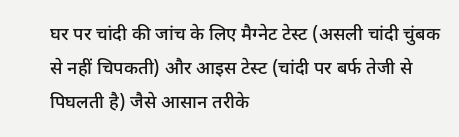घर पर चांदी की जांच के लिए मैग्नेट टेस्ट (असली चांदी चुंबक से नहीं चिपकती) और आइस टेस्ट (चांदी पर बर्फ तेजी से पिघलती है) जैसे आसान तरीके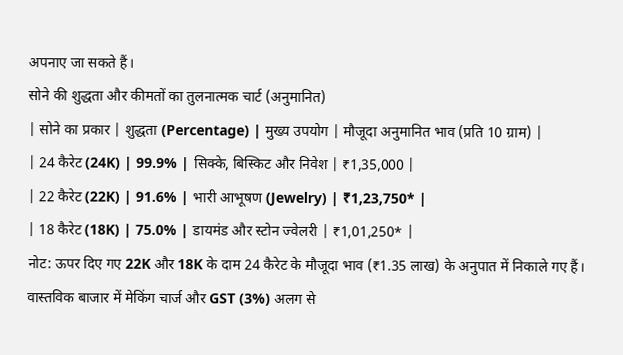अपनाए जा सकते हैं।
सोने की शुद्धता और कीमतों का तुलनात्मक चार्ट (अनुमानित)
| सोने का प्रकार | शुद्धता (Percentage) | मुख्य उपयोग | मौजूदा अनुमानित भाव (प्रति 10 ग्राम) |
| 24 कैरेट (24K) | 99.9% | सिक्के, बिस्किट और निवेश | ₹1,35,000 |
| 22 कैरेट (22K) | 91.6% | भारी आभूषण (Jewelry) | ₹1,23,750* |
| 18 कैरेट (18K) | 75.0% | डायमंड और स्टोन ज्वेलरी | ₹1,01,250* |
नोट: ऊपर दिए गए 22K और 18K के दाम 24 कैरेट के मौजूदा भाव (₹1.35 लाख) के अनुपात में निकाले गए हैं। वास्तविक बाजार में मेकिंग चार्ज और GST (3%) अलग से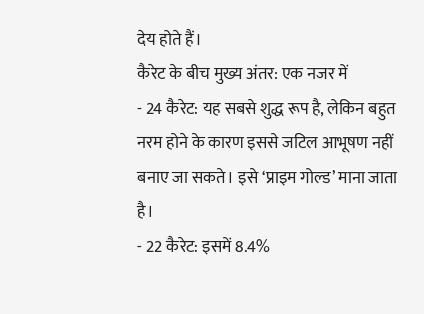देय होते हैं।
कैरेट के बीच मुख्य अंतर: एक नजर में
- 24 कैरेट: यह सबसे शुद्ध रूप है, लेकिन बहुत नरम होने के कारण इससे जटिल आभूषण नहीं बनाए जा सकते। इसे ‘प्राइम गोल्ड’ माना जाता है।
- 22 कैरेट: इसमें 8.4%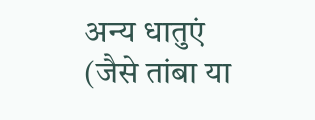अन्य धातुएं (जैसे तांबा या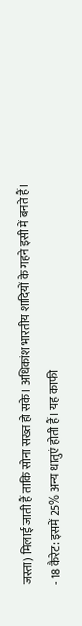जस्ता) मिलाई जाती हैं ताकि सोना सख्त हो सके। अधिकांश भारतीय शादियों के गहने इसी में बनते हैं।
- 18 कैरेट: इसमें 25% अन्य धातुएं होती हैं। यह काफी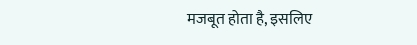मजबूत होता है, इसलिए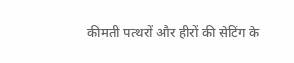कीमती पत्थरों और हीरों की सेटिंग के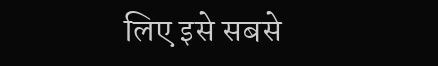लिए इसे सबसे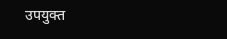उपयुक्त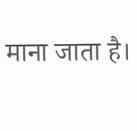माना जाता है।